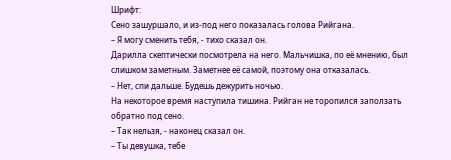Шрифт:
Сено зашуршало, и из-под него показалась голова Рийгана.
– Я могу сменить тебя, - тихо сказал он.
Дарилла скептически посмотрела на него. Мальчишка, по её мнению, был слишком заметным. Заметнее её самой, поэтому она отказалась.
– Нет, спи дальше. Будешь дежурить ночью.
На некоторое время наступила тишина. Рийган не торопился заползать обратно под сено.
– Так нельзя, - наконец сказал он.
– Ты девушка, тебе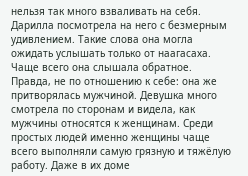нельзя так много взваливать на себя.
Дарилла посмотрела на него с безмерным удивлением. Такие слова она могла ожидать услышать только от наагасаха. Чаще всего она слышала обратное. Правда, не по отношению к себе: она же притворялась мужчиной. Девушка много смотрела по сторонам и видела, как мужчины относятся к женщинам. Среди простых людей именно женщины чаще всего выполняли самую грязную и тяжёлую работу. Даже в их доме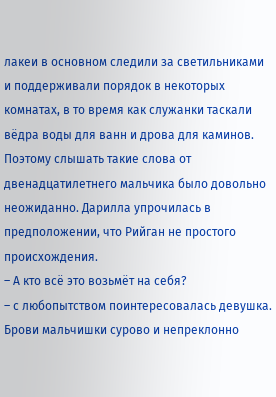лакеи в основном следили за светильниками и поддерживали порядок в некоторых комнатах, в то время как служанки таскали вёдра воды для ванн и дрова для каминов. Поэтому слышать такие слова от двенадцатилетнего мальчика было довольно неожиданно. Дарилла упрочилась в предположении, что Рийган не простого происхождения.
– А кто всё это возьмёт на себя?
– с любопытством поинтересовалась девушка.
Брови мальчишки сурово и непреклонно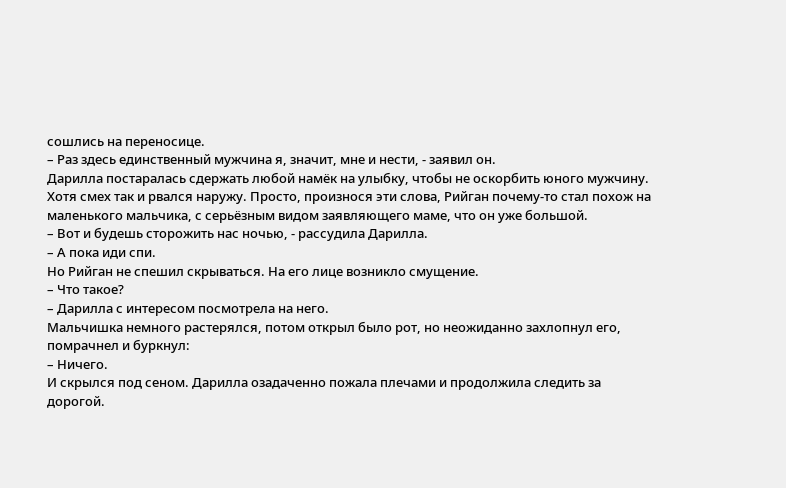сошлись на переносице.
– Раз здесь единственный мужчина я, значит, мне и нести, - заявил он.
Дарилла постаралась сдержать любой намёк на улыбку, чтобы не оскорбить юного мужчину. Хотя смех так и рвался наружу. Просто, произнося эти слова, Рийган почему-то стал похож на маленького мальчика, с серьёзным видом заявляющего маме, что он уже большой.
– Вот и будешь сторожить нас ночью, - рассудила Дарилла.
– А пока иди спи.
Но Рийган не спешил скрываться. На его лице возникло смущение.
– Что такое?
– Дарилла с интересом посмотрела на него.
Мальчишка немного растерялся, потом открыл было рот, но неожиданно захлопнул его, помрачнел и буркнул:
– Ничего.
И скрылся под сеном. Дарилла озадаченно пожала плечами и продолжила следить за дорогой.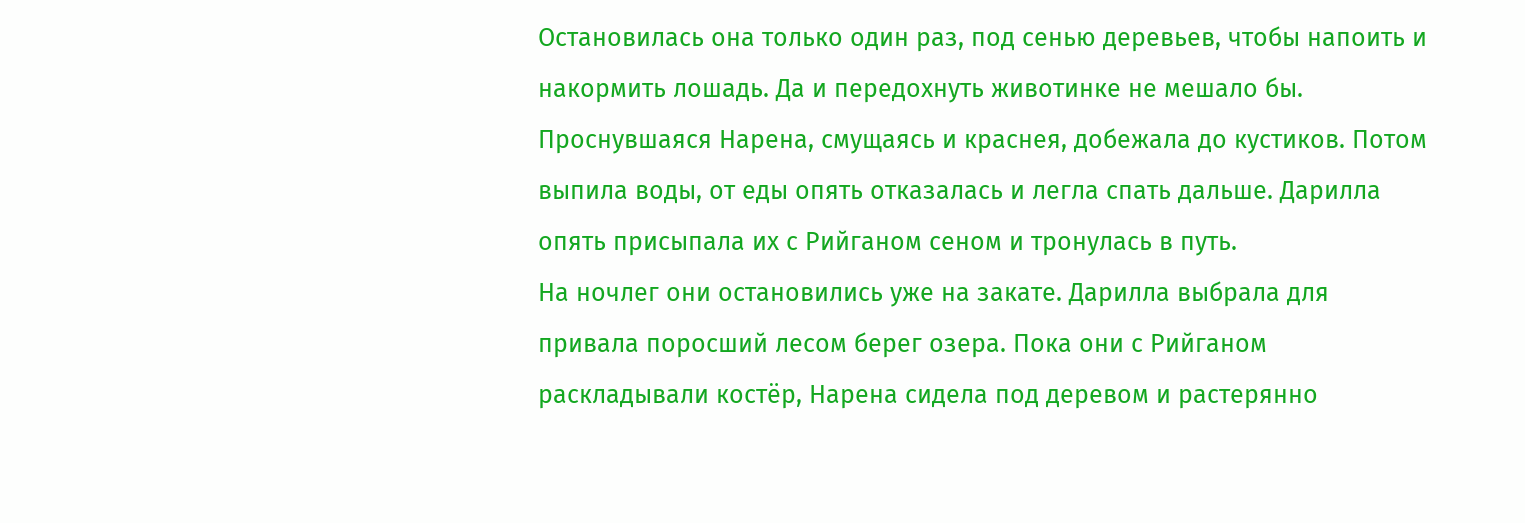Остановилась она только один раз, под сенью деревьев, чтобы напоить и накормить лошадь. Да и передохнуть животинке не мешало бы. Проснувшаяся Нарена, смущаясь и краснея, добежала до кустиков. Потом выпила воды, от еды опять отказалась и легла спать дальше. Дарилла опять присыпала их с Рийганом сеном и тронулась в путь.
На ночлег они остановились уже на закате. Дарилла выбрала для привала поросший лесом берег озера. Пока они с Рийганом раскладывали костёр, Нарена сидела под деревом и растерянно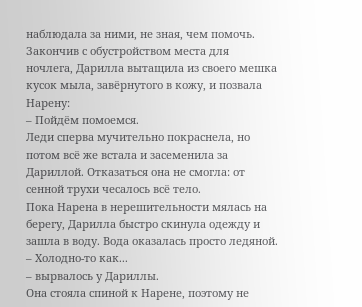наблюдала за ними, не зная, чем помочь. Закончив с обустройством места для ночлега, Дарилла вытащила из своего мешка кусок мыла, завёрнутого в кожу, и позвала Нарену:
– Пойдём помоемся.
Леди сперва мучительно покраснела, но потом всё же встала и засеменила за Дариллой. Отказаться она не смогла: от сенной трухи чесалось всё тело.
Пока Нарена в нерешительности мялась на берегу, Дарилла быстро скинула одежду и зашла в воду. Вода оказалась просто ледяной.
– Холодно-то как...
– вырвалось у Дариллы.
Она стояла спиной к Нарене, поэтому не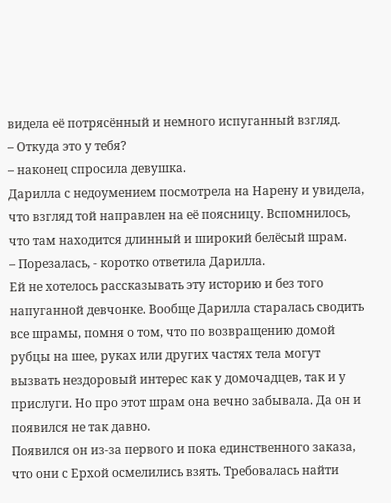видела её потрясённый и немного испуганный взгляд.
– Откуда это у тебя?
– наконец спросила девушка.
Дарилла с недоумением посмотрела на Нарену и увидела, что взгляд той направлен на её поясницу. Вспомнилось, что там находится длинный и широкий белёсый шрам.
– Порезалась, - коротко ответила Дарилла.
Ей не хотелось рассказывать эту историю и без того напуганной девчонке. Вообще Дарилла старалась сводить все шрамы, помня о том, что по возвращению домой рубцы на шее, руках или других частях тела могут вызвать нездоровый интерес как у домочадцев, так и у прислуги. Но про этот шрам она вечно забывала. Да он и появился не так давно.
Появился он из-за первого и пока единственного заказа, что они с Ерхой осмелились взять. Требовалась найти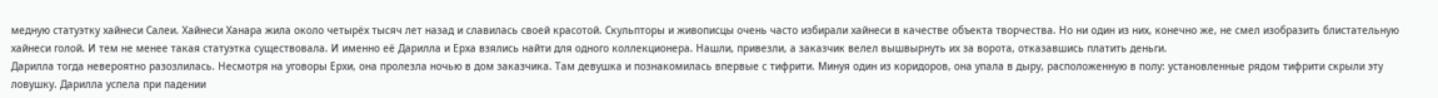медную статуэтку хайнеси Салеи. Хайнеси Ханара жила около четырёх тысяч лет назад и славилась своей красотой. Скульпторы и живописцы очень часто избирали хайнеси в качестве объекта творчества. Но ни один из них, конечно же, не смел изобразить блистательную хайнеси голой. И тем не менее такая статуэтка существовала. И именно её Дарилла и Ерха взялись найти для одного коллекционера. Нашли, привезли, а заказчик велел вышвырнуть их за ворота, отказавшись платить деньги.
Дарилла тогда невероятно разозлилась. Несмотря на уговоры Ерхи, она пролезла ночью в дом заказчика. Там девушка и познакомилась впервые с тифрити. Минуя один из коридоров, она упала в дыру, расположенную в полу: установленные рядом тифрити скрыли эту ловушку. Дарилла успела при падении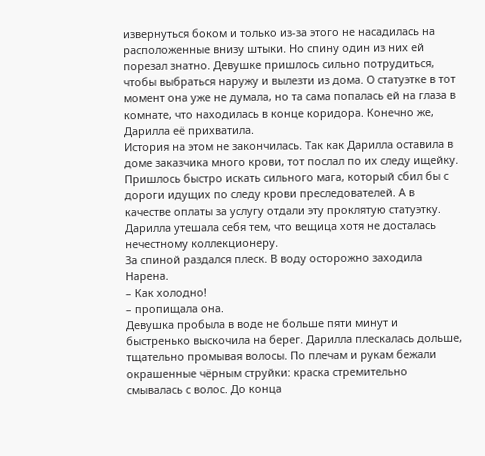извернуться боком и только из-за этого не насадилась на расположенные внизу штыки. Но спину один из них ей порезал знатно. Девушке пришлось сильно потрудиться, чтобы выбраться наружу и вылезти из дома. О статуэтке в тот момент она уже не думала, но та сама попалась ей на глаза в комнате, что находилась в конце коридора. Конечно же, Дарилла её прихватила.
История на этом не закончилась. Так как Дарилла оставила в доме заказчика много крови, тот послал по их следу ищейку. Пришлось быстро искать сильного мага, который сбил бы с дороги идущих по следу крови преследователей. А в качестве оплаты за услугу отдали эту проклятую статуэтку. Дарилла утешала себя тем, что вещица хотя не досталась нечестному коллекционеру.
За спиной раздался плеск. В воду осторожно заходила Нарена.
– Как холодно!
– пропищала она.
Девушка пробыла в воде не больше пяти минут и быстренько выскочила на берег. Дарилла плескалась дольше, тщательно промывая волосы. По плечам и рукам бежали окрашенные чёрным струйки: краска стремительно смывалась с волос. До конца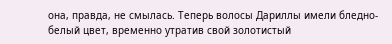она, правда, не смылась. Теперь волосы Дариллы имели бледно-белый цвет, временно утратив свой золотистый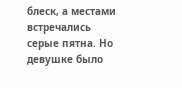блеск, а местами встречались серые пятна. Но девушке было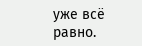уже всё равно.